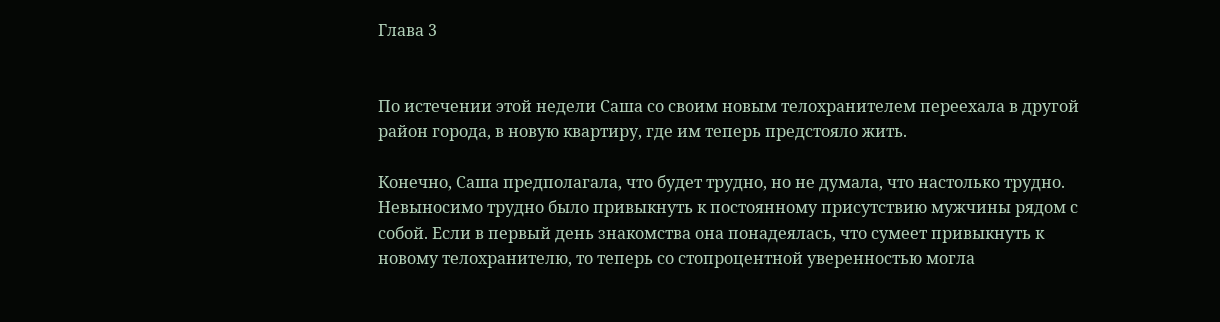Глава 3


По истечении этой недели Саша со своим новым телохранителем переехала в другой район города, в новую квартиру, где им теперь предстояло жить.

Конечно, Саша предполагала, что будет трудно, но не думала, что настолько трудно. Невыносимо трудно было привыкнуть к постоянному присутствию мужчины рядом с собой. Если в первый день знакомства она понадеялась, что сумеет привыкнуть к новому телохранителю, то теперь со стопроцентной уверенностью могла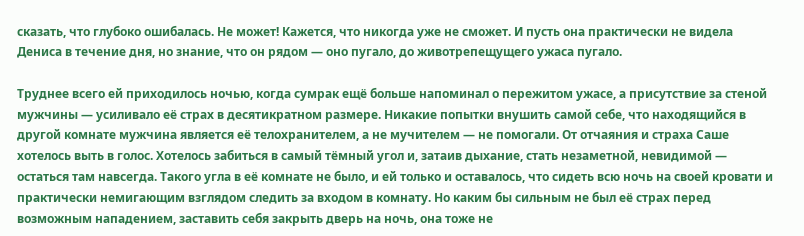сказать, что глубоко ошибалась. Не может! Кажется, что никогда уже не сможет. И пусть она практически не видела Дениса в течение дня, но знание, что он рядом — оно пугало, до животрепещущего ужаса пугало.

Труднее всего ей приходилось ночью, когда сумрак ещё больше напоминал о пережитом ужасе, а присутствие за стеной мужчины — усиливало её страх в десятикратном размере. Никакие попытки внушить самой себе, что находящийся в другой комнате мужчина является её телохранителем, а не мучителем — не помогали. От отчаяния и страха Саше хотелось выть в голос. Хотелось забиться в самый тёмный угол и, затаив дыхание, стать незаметной, невидимой — остаться там навсегда. Такого угла в её комнате не было, и ей только и оставалось, что сидеть всю ночь на своей кровати и практически немигающим взглядом следить за входом в комнату. Но каким бы сильным не был её страх перед возможным нападением, заставить себя закрыть дверь на ночь, она тоже не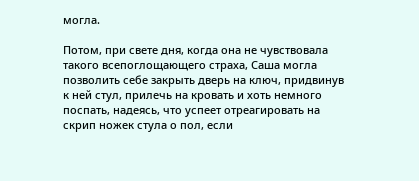могла.

Потом, при свете дня, когда она не чувствовала такого всепоглощающего страха, Саша могла позволить себе закрыть дверь на ключ, придвинув к ней стул, прилечь на кровать и хоть немного поспать, надеясь, что успеет отреагировать на скрип ножек стула о пол, если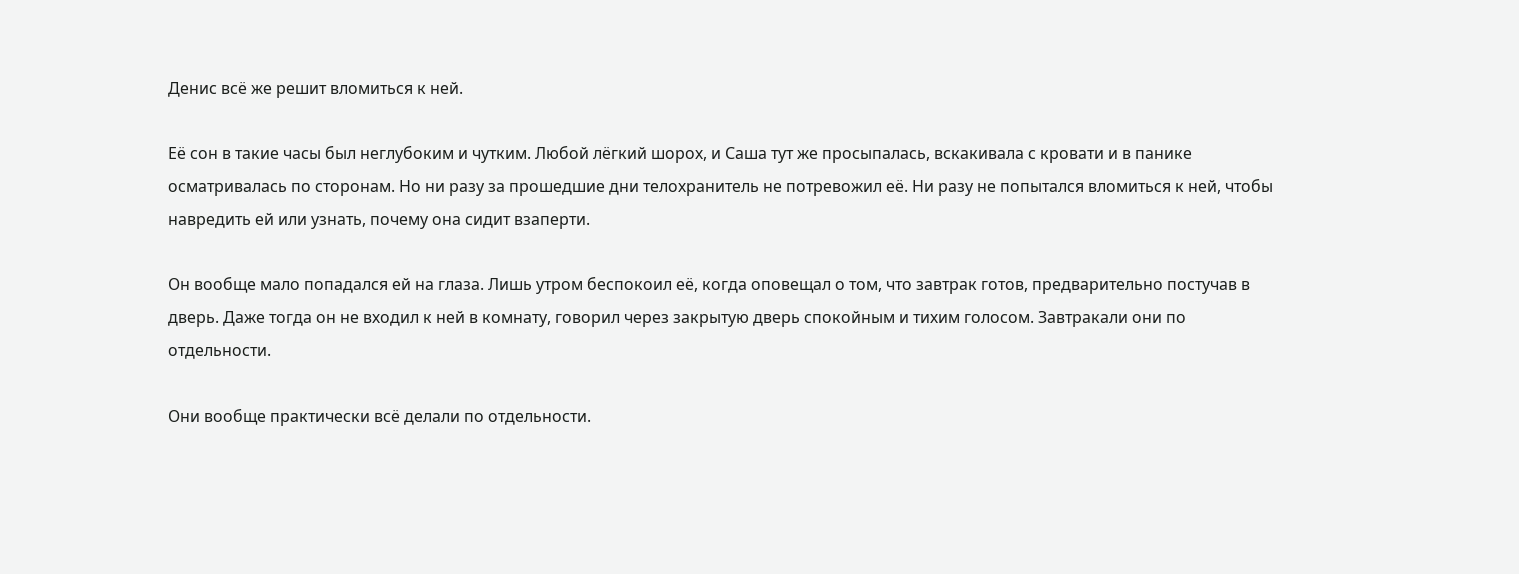Денис всё же решит вломиться к ней.

Её сон в такие часы был неглубоким и чутким. Любой лёгкий шорох, и Саша тут же просыпалась, вскакивала с кровати и в панике осматривалась по сторонам. Но ни разу за прошедшие дни телохранитель не потревожил её. Ни разу не попытался вломиться к ней, чтобы навредить ей или узнать, почему она сидит взаперти.

Он вообще мало попадался ей на глаза. Лишь утром беспокоил её, когда оповещал о том, что завтрак готов, предварительно постучав в дверь. Даже тогда он не входил к ней в комнату, говорил через закрытую дверь спокойным и тихим голосом. Завтракали они по отдельности.

Они вообще практически всё делали по отдельности.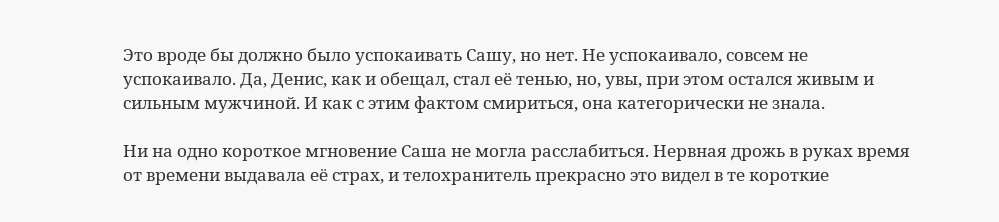Это вроде бы должно было успокаивать Сашу, но нет. Не успокаивало, совсем не успокаивало. Да, Денис, как и обещал, стал её тенью, но, увы, при этом остался живым и сильным мужчиной. И как с этим фактом смириться, она категорически не знала.

Ни на одно короткое мгновение Саша не могла расслабиться. Нервная дрожь в руках время от времени выдавала её страх, и телохранитель прекрасно это видел в те короткие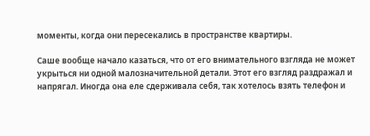моменты, когда они пересекались в пространстве квартиры.

Саше вообще начало казаться, что от его внимательного взгляда не может укрыться ни одной малозначительной детали. Этот его взгляд раздражал и напрягал. Иногда она еле сдерживала себя, так хотелось взять телефон и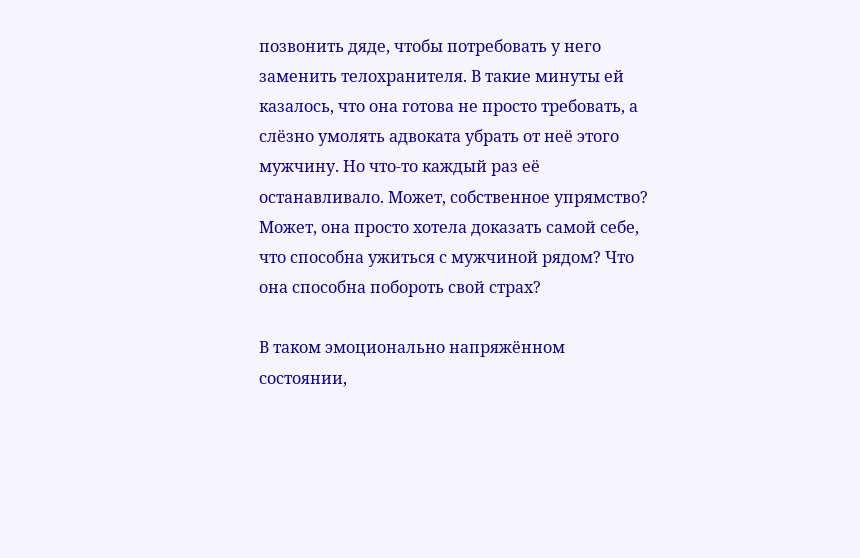позвонить дяде, чтобы потребовать у него заменить телохранителя. В такие минуты ей казалось, что она готова не просто требовать, а слёзно умолять адвоката убрать от неё этого мужчину. Но что-то каждый раз её останавливало. Может, собственное упрямство? Может, она просто хотела доказать самой себе, что способна ужиться с мужчиной рядом? Что она способна побороть свой страх?

В таком эмоционально напряжённом состоянии,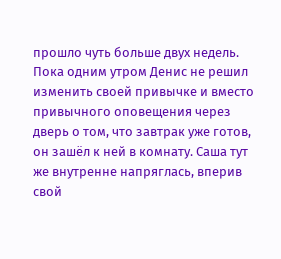прошло чуть больше двух недель. Пока одним утром Денис не решил изменить своей привычке и вместо привычного оповещения через дверь о том, что завтрак уже готов, он зашёл к ней в комнату. Саша тут же внутренне напряглась, вперив свой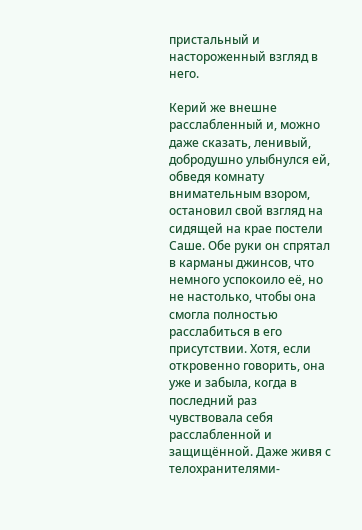пристальный и настороженный взгляд в него.

Керий же внешне расслабленный и, можно даже сказать, ленивый, добродушно улыбнулся ей, обведя комнату внимательным взором, остановил свой взгляд на сидящей на крае постели Саше. Обе руки он спрятал в карманы джинсов, что немного успокоило её, но не настолько, чтобы она смогла полностью расслабиться в его присутствии. Хотя, если откровенно говорить, она уже и забыла, когда в последний раз чувствовала себя расслабленной и защищённой. Даже живя с телохранителями-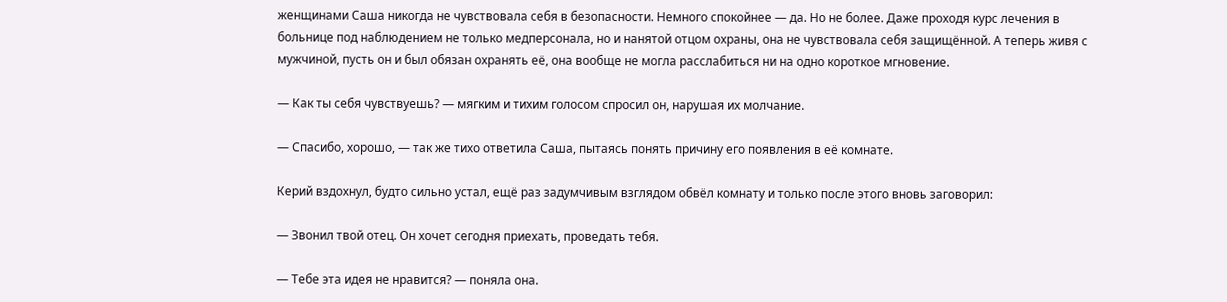женщинами Саша никогда не чувствовала себя в безопасности. Немного спокойнее — да. Но не более. Даже проходя курс лечения в больнице под наблюдением не только медперсонала, но и нанятой отцом охраны, она не чувствовала себя защищённой. А теперь живя с мужчиной, пусть он и был обязан охранять её, она вообще не могла расслабиться ни на одно короткое мгновение.

— Как ты себя чувствуешь? — мягким и тихим голосом спросил он, нарушая их молчание.

— Спасибо, хорошо, — так же тихо ответила Саша, пытаясь понять причину его появления в её комнате.

Керий вздохнул, будто сильно устал, ещё раз задумчивым взглядом обвёл комнату и только после этого вновь заговорил:

— Звонил твой отец. Он хочет сегодня приехать, проведать тебя.

— Тебе эта идея не нравится? — поняла она.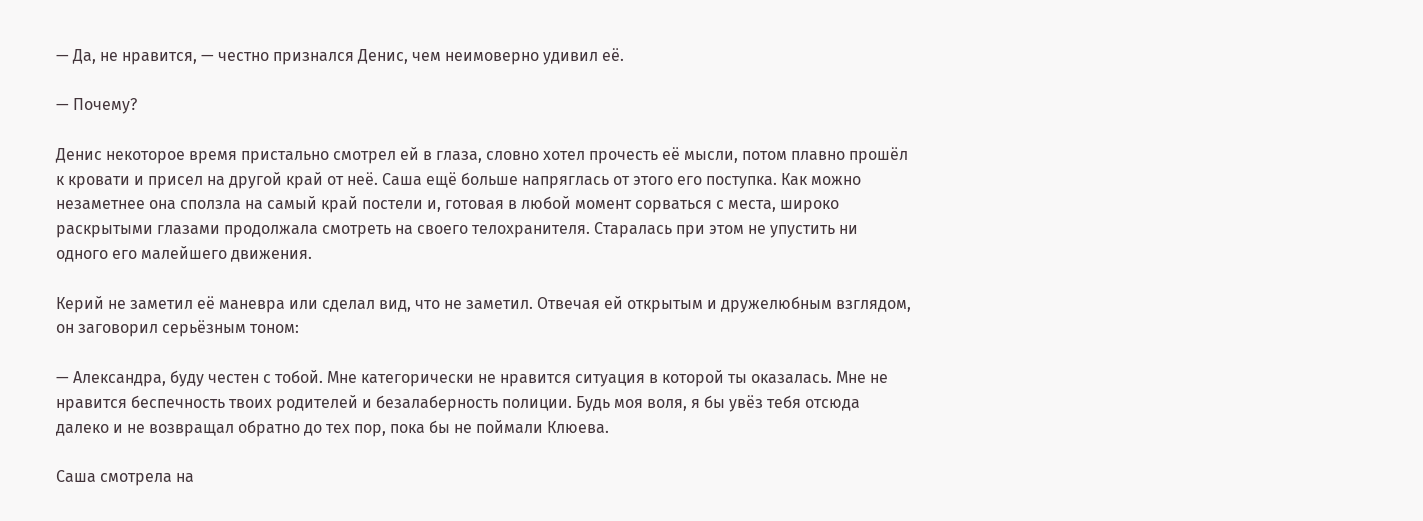— Да, не нравится, — честно признался Денис, чем неимоверно удивил её.

— Почему?

Денис некоторое время пристально смотрел ей в глаза, словно хотел прочесть её мысли, потом плавно прошёл к кровати и присел на другой край от неё. Саша ещё больше напряглась от этого его поступка. Как можно незаметнее она сползла на самый край постели и, готовая в любой момент сорваться с места, широко раскрытыми глазами продолжала смотреть на своего телохранителя. Старалась при этом не упустить ни одного его малейшего движения.

Керий не заметил её маневра или сделал вид, что не заметил. Отвечая ей открытым и дружелюбным взглядом, он заговорил серьёзным тоном:

— Александра, буду честен с тобой. Мне категорически не нравится ситуация в которой ты оказалась. Мне не нравится беспечность твоих родителей и безалаберность полиции. Будь моя воля, я бы увёз тебя отсюда далеко и не возвращал обратно до тех пор, пока бы не поймали Клюева.

Саша смотрела на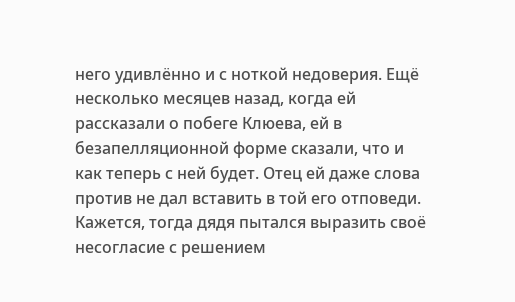него удивлённо и с ноткой недоверия. Ещё несколько месяцев назад, когда ей рассказали о побеге Клюева, ей в безапелляционной форме сказали, что и как теперь с ней будет. Отец ей даже слова против не дал вставить в той его отповеди. Кажется, тогда дядя пытался выразить своё несогласие с решением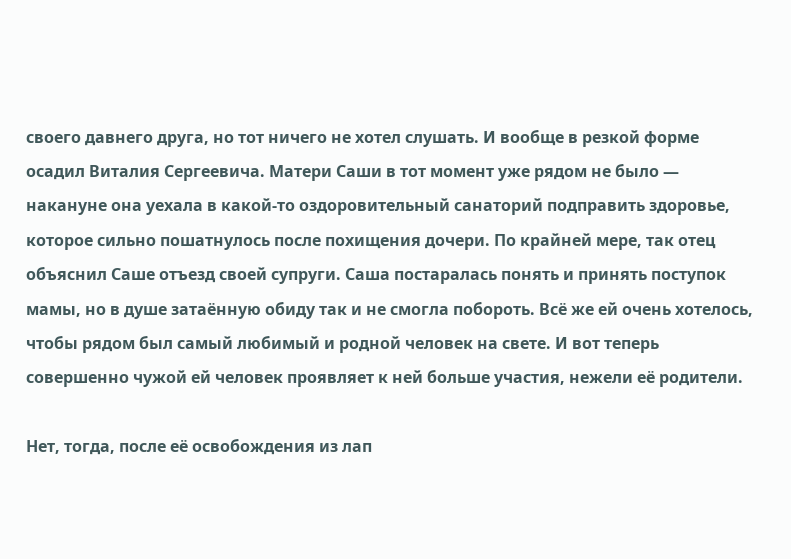своего давнего друга, но тот ничего не хотел слушать. И вообще в резкой форме осадил Виталия Сергеевича. Матери Саши в тот момент уже рядом не было — накануне она уехала в какой-то оздоровительный санаторий подправить здоровье, которое сильно пошатнулось после похищения дочери. По крайней мере, так отец объяснил Саше отъезд своей супруги. Саша постаралась понять и принять поступок мамы, но в душе затаённую обиду так и не смогла побороть. Всё же ей очень хотелось, чтобы рядом был самый любимый и родной человек на свете. И вот теперь совершенно чужой ей человек проявляет к ней больше участия, нежели её родители.

Нет, тогда, после её освобождения из лап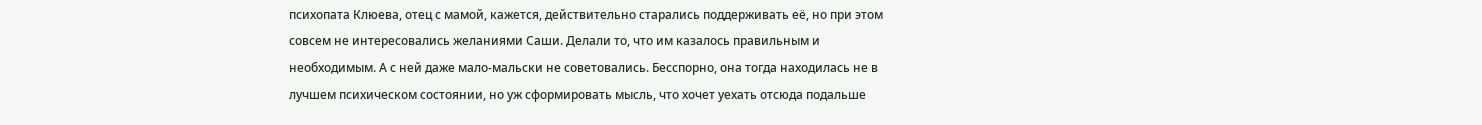психопата Клюева, отец с мамой, кажется, действительно старались поддерживать её, но при этом совсем не интересовались желаниями Саши. Делали то, что им казалось правильным и необходимым. А с ней даже мало-мальски не советовались. Бесспорно, она тогда находилась не в лучшем психическом состоянии, но уж сформировать мысль, что хочет уехать отсюда подальше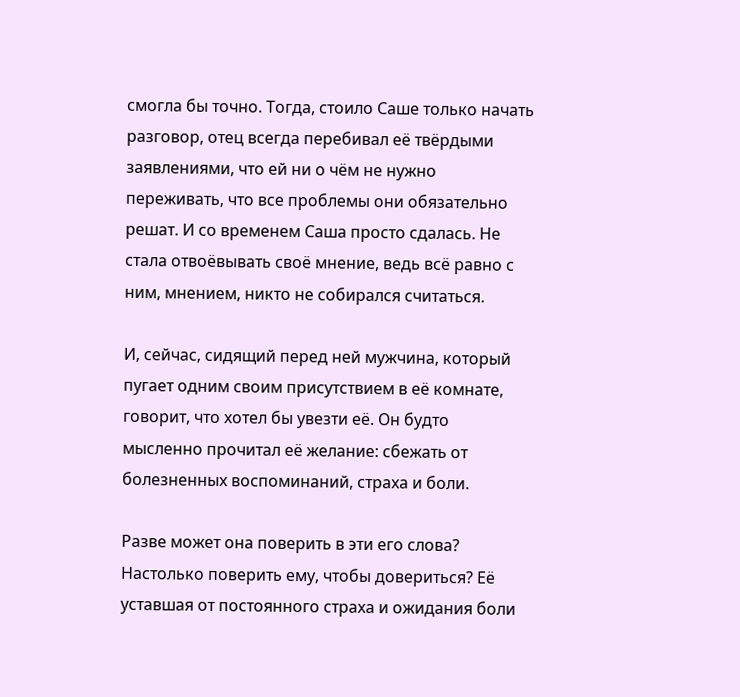смогла бы точно. Тогда, стоило Саше только начать разговор, отец всегда перебивал её твёрдыми заявлениями, что ей ни о чём не нужно переживать, что все проблемы они обязательно решат. И со временем Саша просто сдалась. Не стала отвоёвывать своё мнение, ведь всё равно с ним, мнением, никто не собирался считаться.

И, сейчас, сидящий перед ней мужчина, который пугает одним своим присутствием в её комнате, говорит, что хотел бы увезти её. Он будто мысленно прочитал её желание: сбежать от болезненных воспоминаний, страха и боли.

Разве может она поверить в эти его слова? Настолько поверить ему, чтобы довериться? Её уставшая от постоянного страха и ожидания боли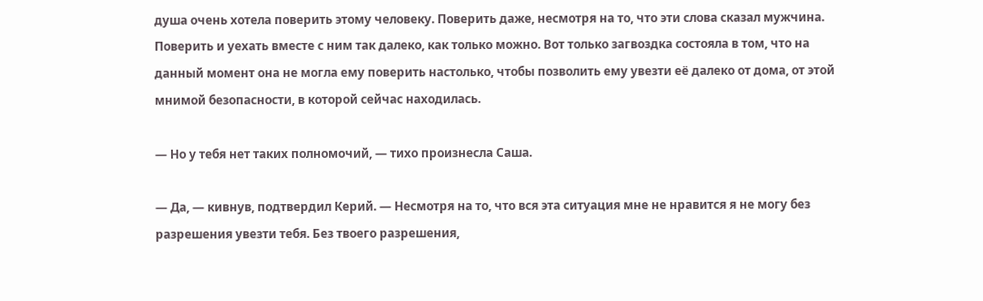душа очень хотела поверить этому человеку. Поверить даже, несмотря на то, что эти слова сказал мужчина. Поверить и уехать вместе с ним так далеко, как только можно. Вот только загвоздка состояла в том, что на данный момент она не могла ему поверить настолько, чтобы позволить ему увезти её далеко от дома, от этой мнимой безопасности, в которой сейчас находилась.

— Но у тебя нет таких полномочий, — тихо произнесла Саша.

— Да, — кивнув, подтвердил Керий. — Несмотря на то, что вся эта ситуация мне не нравится я не могу без разрешения увезти тебя. Без твоего разрешения,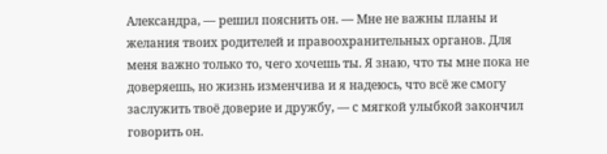Александра, — решил пояснить он. — Мне не важны планы и желания твоих родителей и правоохранительных органов. Для меня важно только то, чего хочешь ты. Я знаю, что ты мне пока не доверяешь, но жизнь изменчива и я надеюсь, что всё же смогу заслужить твоё доверие и дружбу, — с мягкой улыбкой закончил говорить он.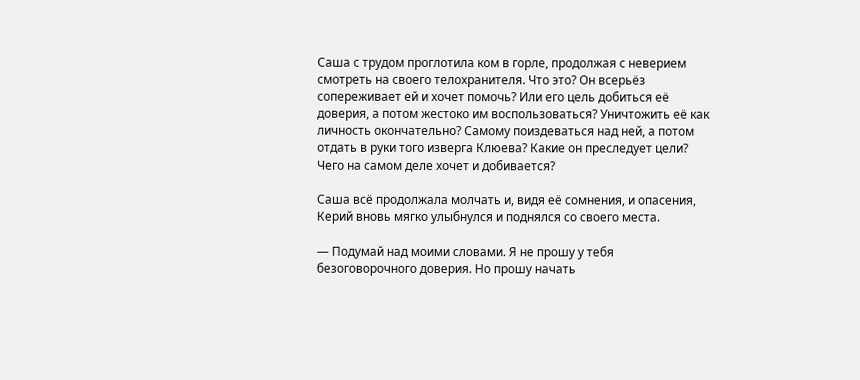Саша с трудом проглотила ком в горле, продолжая с неверием смотреть на своего телохранителя. Что это? Он всерьёз сопереживает ей и хочет помочь? Или его цель добиться её доверия, а потом жестоко им воспользоваться? Уничтожить её как личность окончательно? Самому поиздеваться над ней, а потом отдать в руки того изверга Клюева? Какие он преследует цели? Чего на самом деле хочет и добивается?

Саша всё продолжала молчать и, видя её сомнения, и опасения, Керий вновь мягко улыбнулся и поднялся со своего места.

— Подумай над моими словами. Я не прошу у тебя безоговорочного доверия. Но прошу начать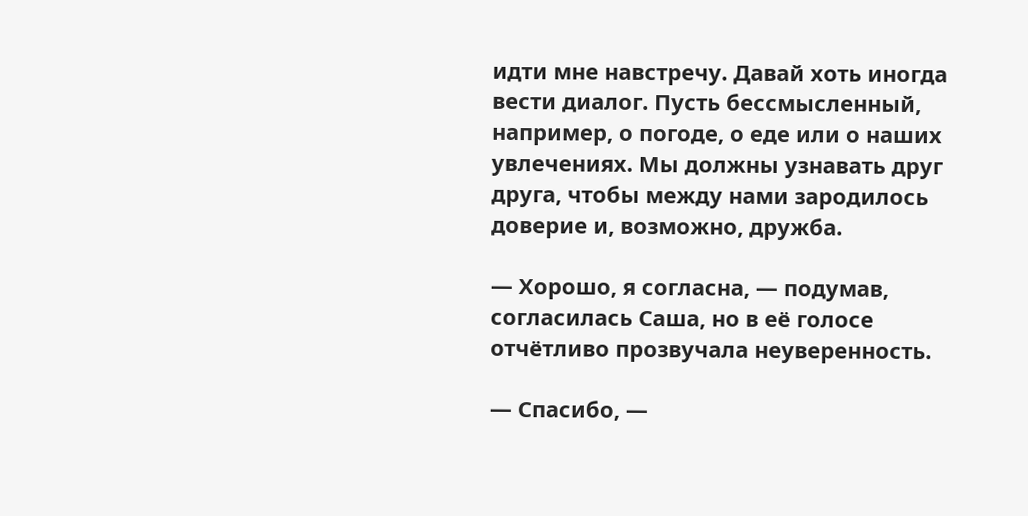идти мне навстречу. Давай хоть иногда вести диалог. Пусть бессмысленный, например, о погоде, о еде или о наших увлечениях. Мы должны узнавать друг друга, чтобы между нами зародилось доверие и, возможно, дружба.

— Хорошо, я согласна, — подумав, согласилась Саша, но в её голосе отчётливо прозвучала неуверенность.

— Спасибо, —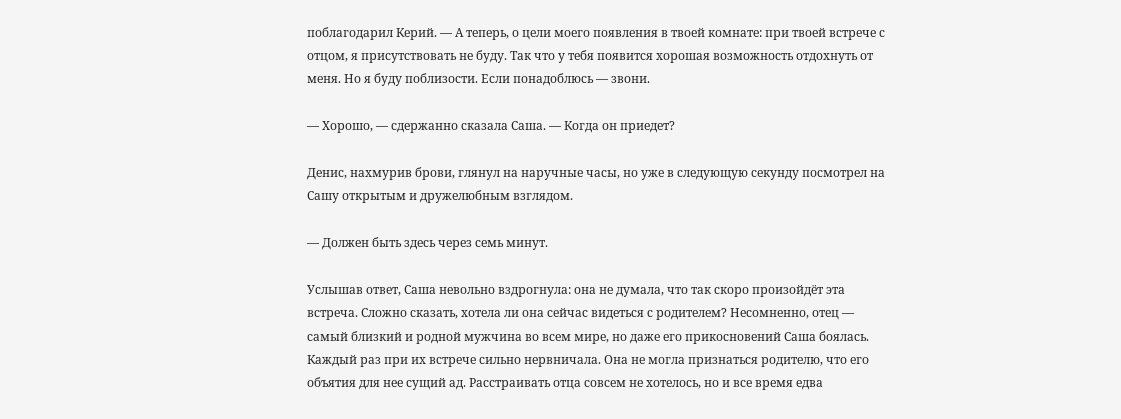поблагодарил Керий. — А теперь, о цели моего появления в твоей комнате: при твоей встрече с отцом, я присутствовать не буду. Так что у тебя появится хорошая возможность отдохнуть от меня. Но я буду поблизости. Если понадоблюсь — звони.

— Хорошо, — сдержанно сказала Саша. — Когда он приедет?

Денис, нахмурив брови, глянул на наручные часы, но уже в следующую секунду посмотрел на Сашу открытым и дружелюбным взглядом.

— Должен быть здесь через семь минут.

Услышав ответ, Саша невольно вздрогнула: она не думала, что так скоро произойдёт эта встреча. Сложно сказать, хотела ли она сейчас видеться с родителем? Несомненно, отец — самый близкий и родной мужчина во всем мире, но даже его прикосновений Саша боялась. Каждый раз при их встрече сильно нервничала. Она не могла признаться родителю, что его объятия для нее сущий ад. Расстраивать отца совсем не хотелось, но и все время едва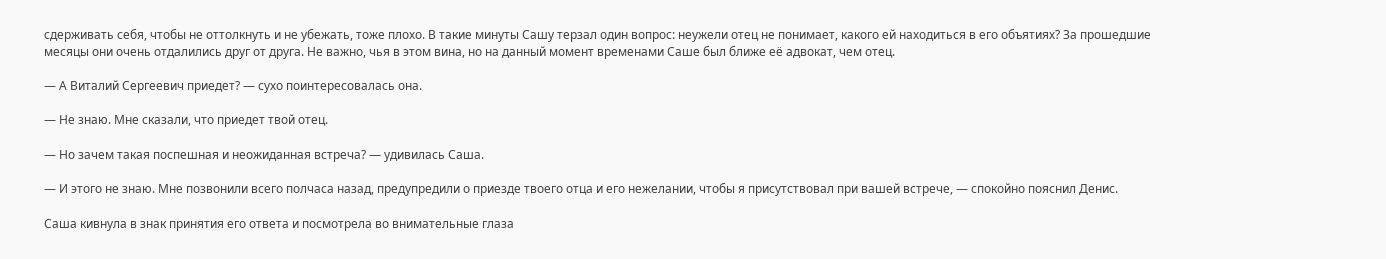сдерживать себя, чтобы не оттолкнуть и не убежать, тоже плохо. В такие минуты Сашу терзал один вопрос: неужели отец не понимает, какого ей находиться в его объятиях? За прошедшие месяцы они очень отдалились друг от друга. Не важно, чья в этом вина, но на данный момент временами Саше был ближе её адвокат, чем отец.

— А Виталий Сергеевич приедет? — сухо поинтересовалась она.

— Не знаю. Мне сказали, что приедет твой отец.

— Но зачем такая поспешная и неожиданная встреча? — удивилась Саша.

— И этого не знаю. Мне позвонили всего полчаса назад, предупредили о приезде твоего отца и его нежелании, чтобы я присутствовал при вашей встрече, — спокойно пояснил Денис.

Саша кивнула в знак принятия его ответа и посмотрела во внимательные глаза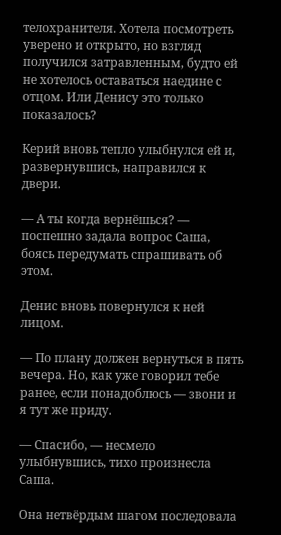телохранителя. Хотела посмотреть уверено и открыто, но взгляд получился затравленным, будто ей не хотелось оставаться наедине с отцом. Или Денису это только показалось?

Керий вновь тепло улыбнулся ей и, развернувшись, направился к двери.

— А ты когда вернёшься? — поспешно задала вопрос Саша, боясь передумать спрашивать об этом.

Денис вновь повернулся к ней лицом.

— По плану должен вернуться в пять вечера. Но, как уже говорил тебе ранее, если понадоблюсь — звони и я тут же приду.

— Спасибо, — несмело улыбнувшись, тихо произнесла Саша.

Она нетвёрдым шагом последовала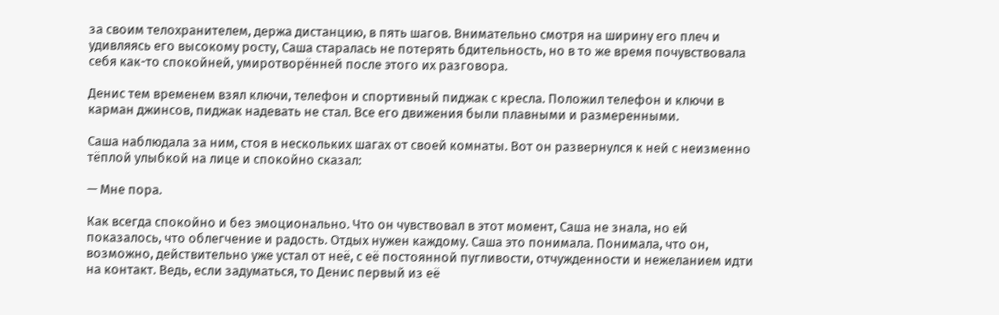за своим телохранителем, держа дистанцию, в пять шагов. Внимательно смотря на ширину его плеч и удивляясь его высокому росту, Саша старалась не потерять бдительность, но в то же время почувствовала себя как-то спокойней, умиротворённей после этого их разговора.

Денис тем временем взял ключи, телефон и спортивный пиджак с кресла. Положил телефон и ключи в карман джинсов, пиджак надевать не стал. Все его движения были плавными и размеренными.

Саша наблюдала за ним, стоя в нескольких шагах от своей комнаты. Вот он развернулся к ней с неизменно тёплой улыбкой на лице и спокойно сказал:

— Мне пора.

Как всегда спокойно и без эмоционально. Что он чувствовал в этот момент, Саша не знала, но ей показалось, что облегчение и радость. Отдых нужен каждому. Саша это понимала. Понимала, что он, возможно, действительно уже устал от неё, с её постоянной пугливости, отчужденности и нежеланием идти на контакт. Ведь, если задуматься, то Денис первый из её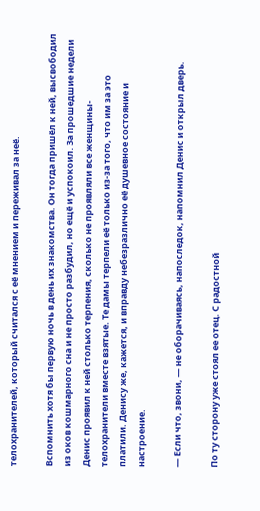телохранителей, который считался с её мнением и переживал за неё.

Вспомнить хотя бы первую ночь в день их знакомства. Он тогда пришёл к ней, высвободил из оков кошмарного сна и не просто разбудил, но ещё и успокоил. За прошедшие недели Денис проявил к ней столько терпения, сколько не проявляли все женщины-телохранители вместе взятые. Те дамы терпели её только из-за того, что им за это платили. Денису же, кажется, и вправду небезразлично её душевное состояние и настроение.

— Если что, звони, — не оборачиваясь, напоследок, напомнил Денис и открыл дверь.

По ту сторону уже стоял ее отец. С радостной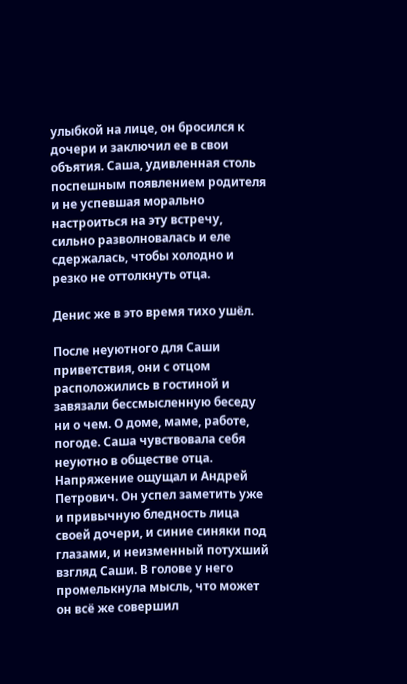улыбкой на лице, он бросился к дочери и заключил ее в свои объятия. Саша, удивленная столь поспешным появлением родителя и не успевшая морально настроиться на эту встречу, сильно разволновалась и еле сдержалась, чтобы холодно и резко не оттолкнуть отца.

Денис же в это время тихо ушёл.

После неуютного для Саши приветствия, они с отцом расположились в гостиной и завязали бессмысленную беседу ни о чем. О доме, маме, работе, погоде. Саша чувствовала себя неуютно в обществе отца. Напряжение ощущал и Андрей Петрович. Он успел заметить уже и привычную бледность лица своей дочери, и синие синяки под глазами, и неизменный потухший взгляд Саши. В голове у него промелькнула мысль, что может он всё же совершил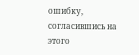ошибку, согласившись на этого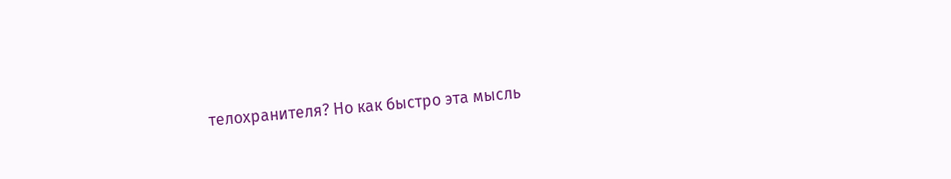телохранителя? Но как быстро эта мысль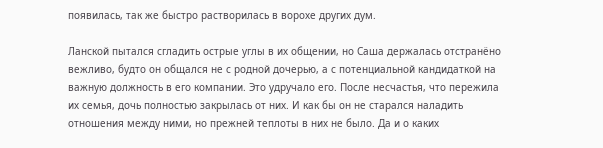появилась, так же быстро растворилась в ворохе других дум.

Ланской пытался сгладить острые углы в их общении, но Саша держалась отстранёно вежливо, будто он общался не с родной дочерью, а с потенциальной кандидаткой на важную должность в его компании. Это удручало его. После несчастья, что пережила их семья, дочь полностью закрылась от них. И как бы он не старался наладить отношения между ними, но прежней теплоты в них не было. Да и о каких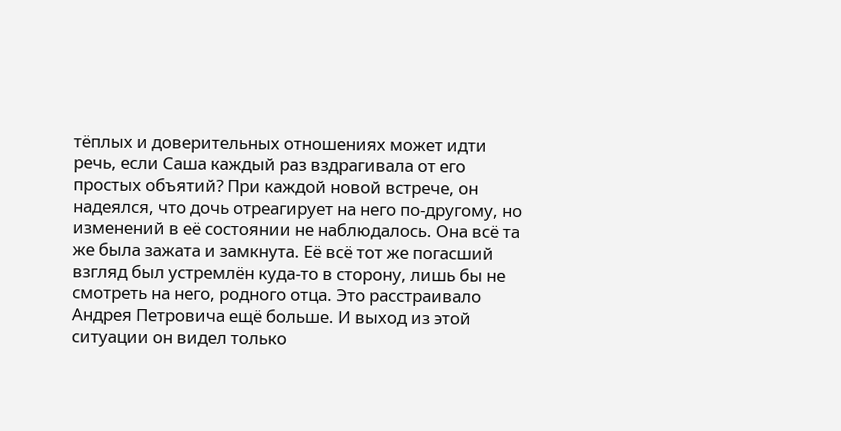тёплых и доверительных отношениях может идти речь, если Саша каждый раз вздрагивала от его простых объятий? При каждой новой встрече, он надеялся, что дочь отреагирует на него по-другому, но изменений в её состоянии не наблюдалось. Она всё та же была зажата и замкнута. Её всё тот же погасший взгляд был устремлён куда-то в сторону, лишь бы не смотреть на него, родного отца. Это расстраивало Андрея Петровича ещё больше. И выход из этой ситуации он видел только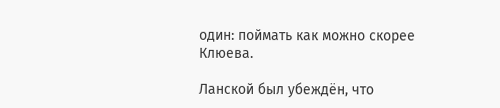один: поймать как можно скорее Клюева.

Ланской был убеждён, что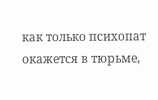как только психопат окажется в тюрьме,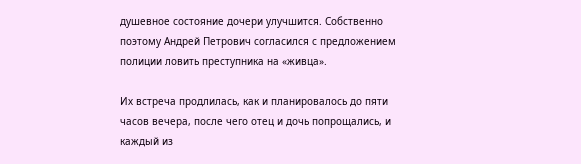душевное состояние дочери улучшится. Собственно поэтому Андрей Петрович согласился с предложением полиции ловить преступника на «живца».

Их встреча продлилась, как и планировалось до пяти часов вечера, после чего отец и дочь попрощались, и каждый из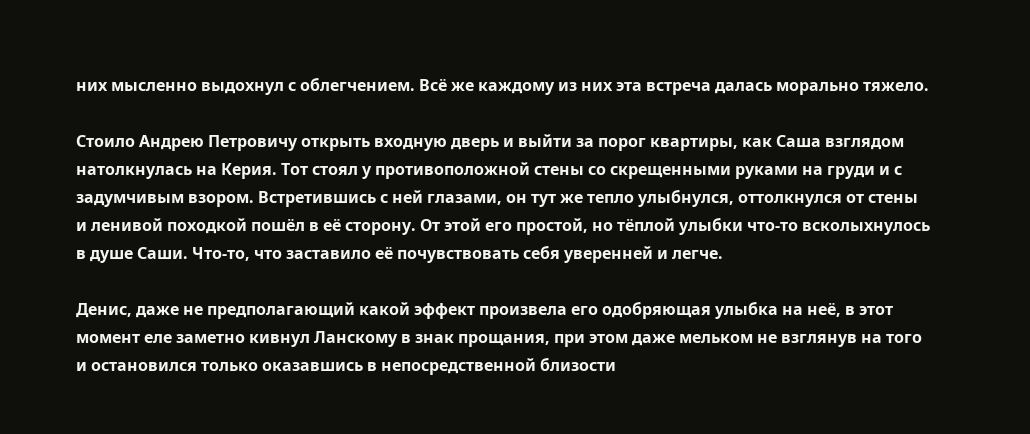них мысленно выдохнул с облегчением. Всё же каждому из них эта встреча далась морально тяжело.

Стоило Андрею Петровичу открыть входную дверь и выйти за порог квартиры, как Саша взглядом натолкнулась на Керия. Тот стоял у противоположной стены со скрещенными руками на груди и с задумчивым взором. Встретившись с ней глазами, он тут же тепло улыбнулся, оттолкнулся от стены и ленивой походкой пошёл в её сторону. От этой его простой, но тёплой улыбки что-то всколыхнулось в душе Саши. Что-то, что заставило её почувствовать себя уверенней и легче.

Денис, даже не предполагающий какой эффект произвела его одобряющая улыбка на неё, в этот момент еле заметно кивнул Ланскому в знак прощания, при этом даже мельком не взглянув на того и остановился только оказавшись в непосредственной близости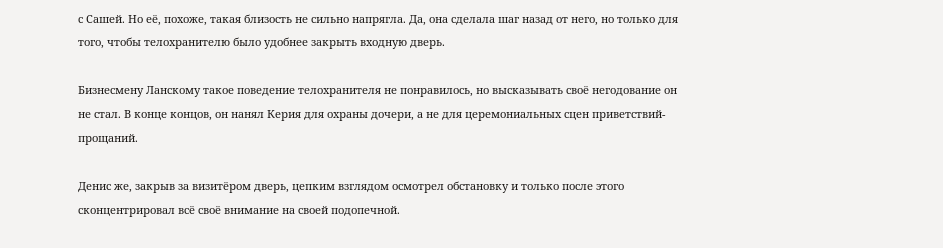с Сашей. Но её, похоже, такая близость не сильно напрягла. Да, она сделала шаг назад от него, но только для того, чтобы телохранителю было удобнее закрыть входную дверь.

Бизнесмену Ланскому такое поведение телохранителя не понравилось, но высказывать своё негодование он не стал. В конце концов, он нанял Керия для охраны дочери, а не для церемониальных сцен приветствий-прощаний.

Денис же, закрыв за визитёром дверь, цепким взглядом осмотрел обстановку и только после этого сконцентрировал всё своё внимание на своей подопечной.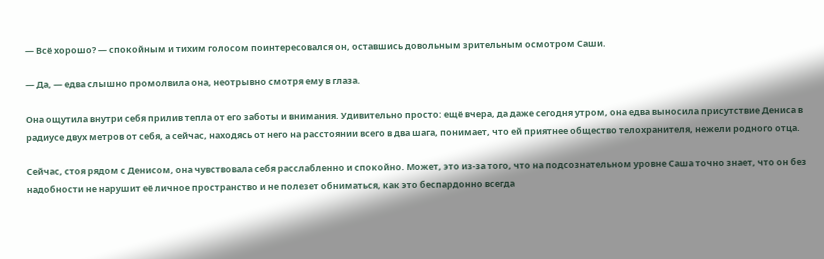— Всё хорошо? — спокойным и тихим голосом поинтересовался он, оставшись довольным зрительным осмотром Саши.

— Да, — едва слышно промолвила она, неотрывно смотря ему в глаза.

Она ощутила внутри себя прилив тепла от его заботы и внимания. Удивительно просто: ещё вчера, да даже сегодня утром, она едва выносила присутствие Дениса в радиусе двух метров от себя, а сейчас, находясь от него на расстоянии всего в два шага, понимает, что ей приятнее общество телохранителя, нежели родного отца.

Сейчас, стоя рядом с Денисом, она чувствовала себя расслабленно и спокойно. Может, это из-за того, что на подсознательном уровне Саша точно знает, что он без надобности не нарушит её личное пространство и не полезет обниматься, как это беспардонно всегда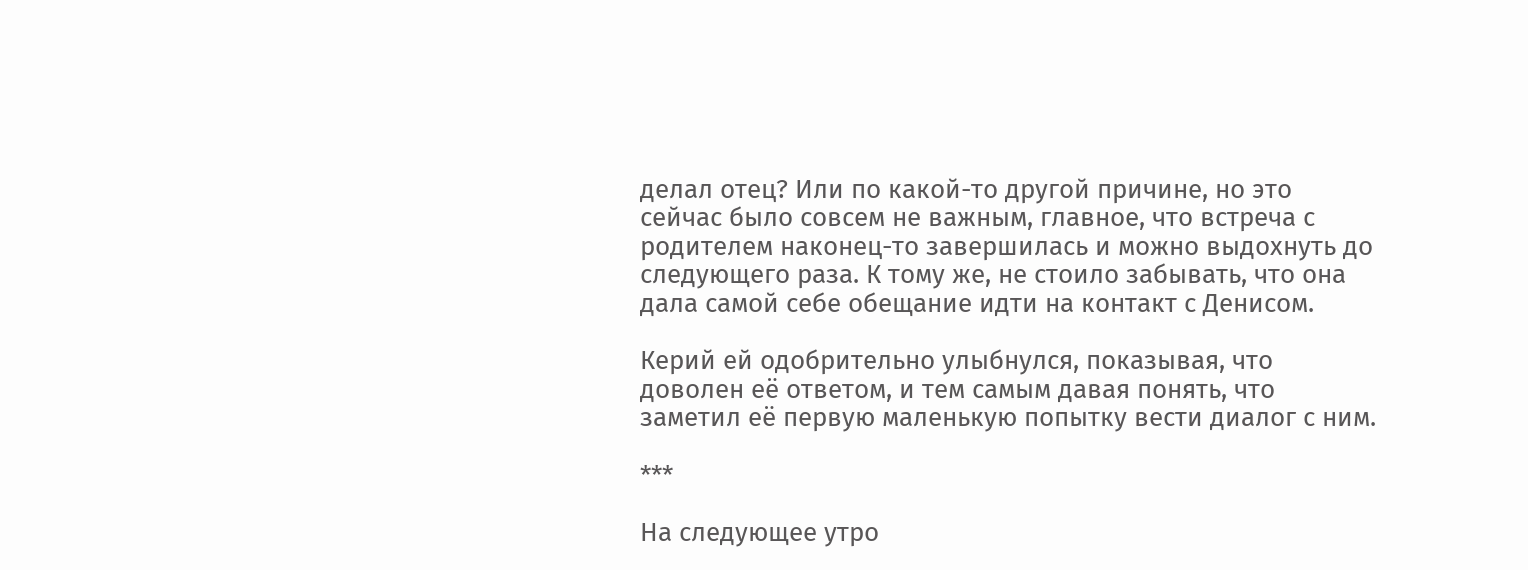делал отец? Или по какой-то другой причине, но это сейчас было совсем не важным, главное, что встреча с родителем наконец-то завершилась и можно выдохнуть до следующего раза. К тому же, не стоило забывать, что она дала самой себе обещание идти на контакт с Денисом.

Керий ей одобрительно улыбнулся, показывая, что доволен её ответом, и тем самым давая понять, что заметил её первую маленькую попытку вести диалог с ним.

***

На следующее утро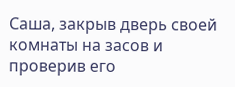Саша, закрыв дверь своей комнаты на засов и проверив его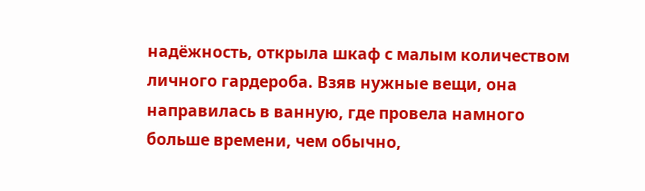надёжность, открыла шкаф с малым количеством личного гардероба. Взяв нужные вещи, она направилась в ванную, где провела намного больше времени, чем обычно,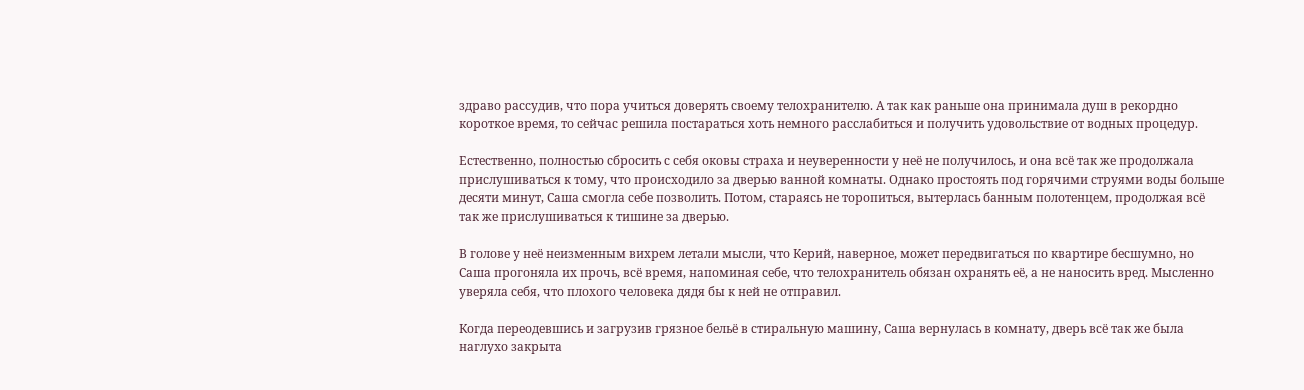здраво рассудив, что пора учиться доверять своему телохранителю. А так как раньше она принимала душ в рекордно короткое время, то сейчас решила постараться хоть немного расслабиться и получить удовольствие от водных процедур.

Естественно, полностью сбросить с себя оковы страха и неуверенности у неё не получилось, и она всё так же продолжала прислушиваться к тому, что происходило за дверью ванной комнаты. Однако простоять под горячими струями воды больше десяти минут, Саша смогла себе позволить. Потом, стараясь не торопиться, вытерлась банным полотенцем, продолжая всё так же прислушиваться к тишине за дверью.

В голове у неё неизменным вихрем летали мысли, что Керий, наверное, может передвигаться по квартире бесшумно, но Саша прогоняла их прочь, всё время, напоминая себе, что телохранитель обязан охранять её, а не наносить вред. Мысленно уверяла себя, что плохого человека дядя бы к ней не отправил.

Когда переодевшись и загрузив грязное бельё в стиральную машину, Саша вернулась в комнату, дверь всё так же была наглухо закрыта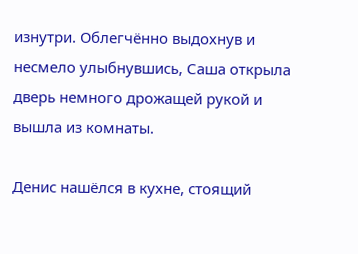изнутри. Облегчённо выдохнув и несмело улыбнувшись, Саша открыла дверь немного дрожащей рукой и вышла из комнаты.

Денис нашёлся в кухне, стоящий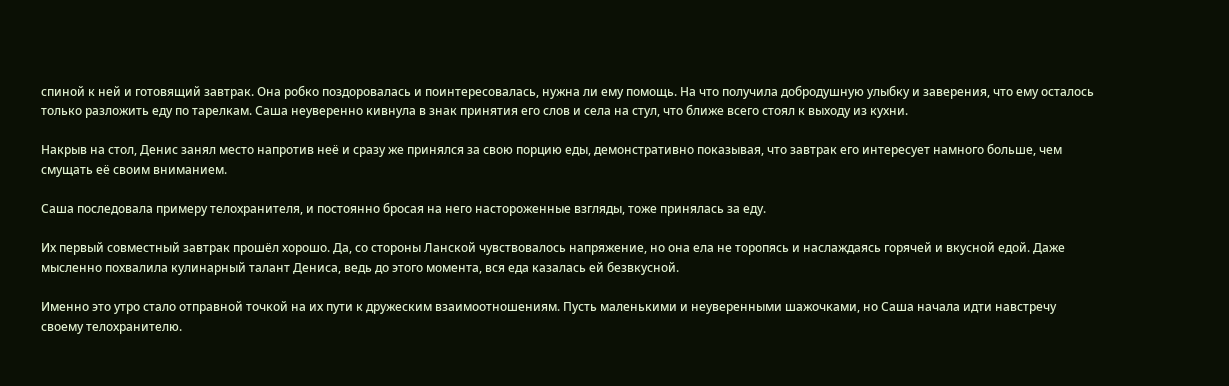спиной к ней и готовящий завтрак. Она робко поздоровалась и поинтересовалась, нужна ли ему помощь. На что получила добродушную улыбку и заверения, что ему осталось только разложить еду по тарелкам. Саша неуверенно кивнула в знак принятия его слов и села на стул, что ближе всего стоял к выходу из кухни.

Накрыв на стол, Денис занял место напротив неё и сразу же принялся за свою порцию еды, демонстративно показывая, что завтрак его интересует намного больше, чем смущать её своим вниманием.

Саша последовала примеру телохранителя, и постоянно бросая на него настороженные взгляды, тоже принялась за еду.

Их первый совместный завтрак прошёл хорошо. Да, со стороны Ланской чувствовалось напряжение, но она ела не торопясь и наслаждаясь горячей и вкусной едой. Даже мысленно похвалила кулинарный талант Дениса, ведь до этого момента, вся еда казалась ей безвкусной.

Именно это утро стало отправной точкой на их пути к дружеским взаимоотношениям. Пусть маленькими и неуверенными шажочками, но Саша начала идти навстречу своему телохранителю.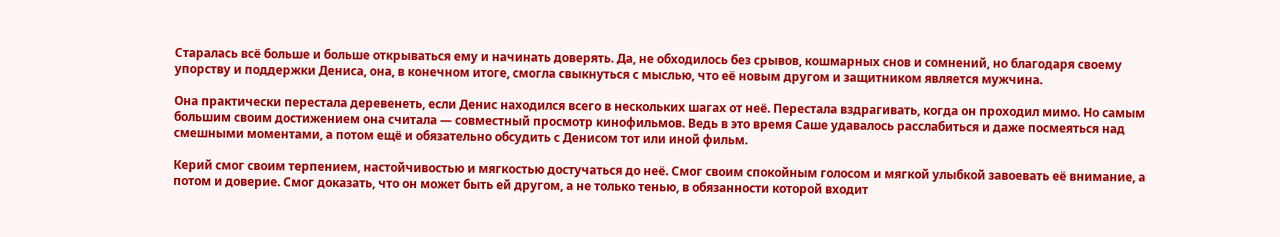Старалась всё больше и больше открываться ему и начинать доверять. Да, не обходилось без срывов, кошмарных снов и сомнений, но благодаря своему упорству и поддержки Дениса, она, в конечном итоге, смогла свыкнуться с мыслью, что её новым другом и защитником является мужчина.

Она практически перестала деревенеть, если Денис находился всего в нескольких шагах от неё. Перестала вздрагивать, когда он проходил мимо. Но самым большим своим достижением она считала — совместный просмотр кинофильмов. Ведь в это время Саше удавалось расслабиться и даже посмеяться над смешными моментами, а потом ещё и обязательно обсудить с Денисом тот или иной фильм.

Керий смог своим терпением, настойчивостью и мягкостью достучаться до неё. Смог своим спокойным голосом и мягкой улыбкой завоевать её внимание, а потом и доверие. Смог доказать, что он может быть ей другом, а не только тенью, в обязанности которой входит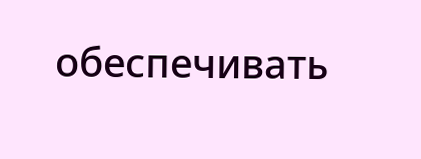обеспечивать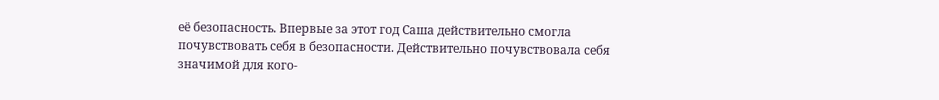её безопасность. Впервые за этот год Саша действительно смогла почувствовать себя в безопасности. Действительно почувствовала себя значимой для кого-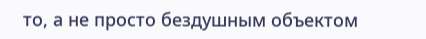то, а не просто бездушным объектом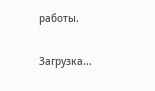работы.

Загрузка...